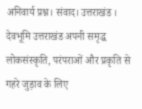अनिवार्य प्रश्न। संवाद। उत्तराखंड । देवभूमि उत्तराखंड अपनी समृद्ध लोकसंस्कृति, परंपराओं और प्रकृति से गहरे जुड़ाव के लिए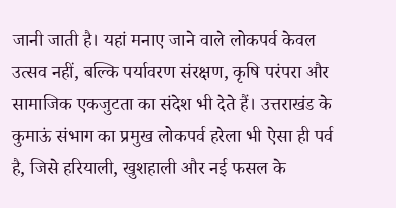जानी जाती है। यहां मनाए जाने वाले लोकपर्व केवल उत्सव नहीं, बल्कि पर्यावरण संरक्षण, कृषि परंपरा और सामाजिक एकजुटता का संदेश भी देते हैं। उत्तराखंड के कुमाऊं संभाग का प्रमुख लोकपर्व हरेला भी ऐसा ही पर्व है, जिसे हरियाली, खुशहाली और नई फसल के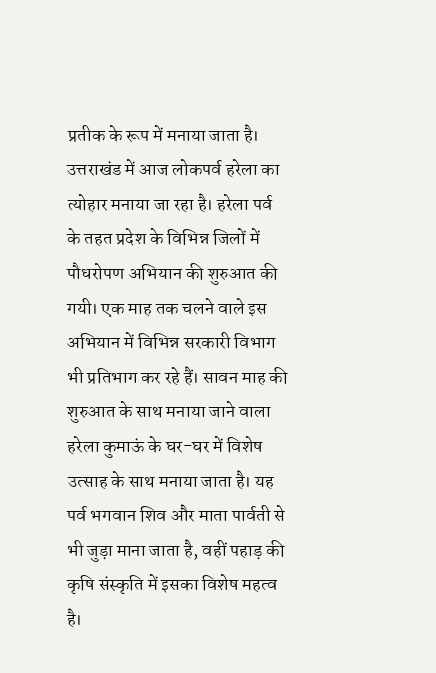प्रतीक के रूप में मनाया जाता है। उत्तराखंड में आज लोकपर्व हरेला का त्योहार मनाया जा रहा है। हरेला पर्व के तहत प्रदेश के विभिन्न जिलों में पौधरोपण अभियान की शुरुआत की गयी। एक माह तक चलने वाले इस अभियान में विभिन्न सरकारी विभाग भी प्रतिभाग कर रहे हैं। सावन माह की शुरुआत के साथ मनाया जाने वाला हरेला कुमाऊं के घर-घर में विशेष उत्साह के साथ मनाया जाता है। यह पर्व भगवान शिव और माता पार्वती से भी जुड़ा माना जाता है, वहीं पहाड़ की कृषि संस्कृति में इसका विशेष महत्व है।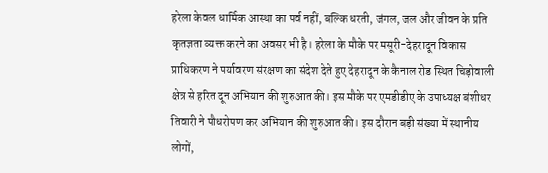हरेला केवल धार्मिक आस्था का पर्व नहीं, बल्कि धरती, जंगल, जल और जीवन के प्रति कृतज्ञता व्यक्त करने का अवसर भी है। हरेला के मौके पर मसूरी-देहरादून विकास प्राधिकरण ने पर्यावरण संरक्षण का संदेश देते हुए देहरादून के कैनाल रोड स्थित चिड़ोवाली क्षेत्र से हरित दून अभियान की शुरुआत की। इस मौके पर एमडीडीए के उपाध्यक्ष बंशीधर तिवारी ने पौधरोपण कर अभियान की शुरुआत की। इस दौरान बड़ी संख्या में स्थानीय लोगों,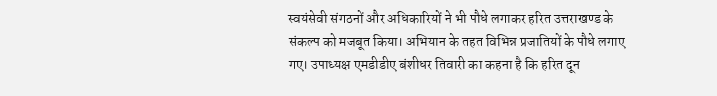स्वयंसेवी संगठनों और अधिकारियों ने भी पौधे लगाकर हरित उत्तराखण्ड के संकल्प को मजबूत किया। अभियान के तहत विभिन्न प्रजातियों के पौधे लगाए गए। उपाध्यक्ष एमडीडीए बंशीधर तिवारी का कहना है कि हरित दून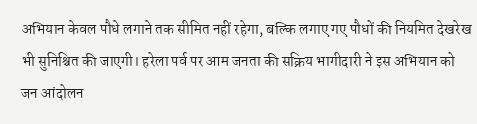अभियान केवल पौधे लगाने तक सीमित नहीं रहेगा, बल्कि लगाए गए पौधों की नियमित देखरेख भी सुनिश्चित की जाएगी। हरेला पर्व पर आम जनता की सक्रिय भागीदारी ने इस अभियान को जन आंदोलन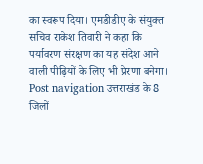का स्वरूप दिया। एमडीडीए के संयुक्त सचिव राकेश तिवारी ने कहा कि पर्यावरण संरक्षण का यह संदेश आने वाली पीढ़ियों के लिए भी प्रेरणा बनेगा। Post navigation उत्तराखंड के 8 जिलों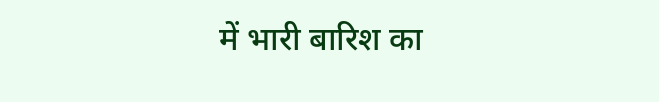में भारी बारिश का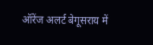ऑरेंज अलर्ट बेगूसराय में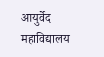आयुर्वेद महाविद्यालय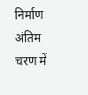निर्माण अंतिम चरण में